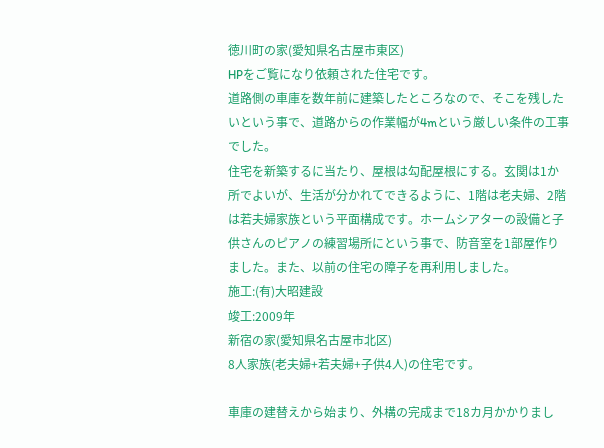徳川町の家(愛知県名古屋市東区)
HPをご覧になり依頼された住宅です。
道路側の車庫を数年前に建築したところなので、そこを残したいという事で、道路からの作業幅が4mという厳しい条件の工事でした。
住宅を新築するに当たり、屋根は勾配屋根にする。玄関は1か所でよいが、生活が分かれてできるように、1階は老夫婦、2階は若夫婦家族という平面構成です。ホームシアターの設備と子供さんのピアノの練習場所にという事で、防音室を1部屋作りました。また、以前の住宅の障子を再利用しました。
施工:(有)大昭建設
竣工:2009年
新宿の家(愛知県名古屋市北区)
8人家族(老夫婦+若夫婦+子供4人)の住宅です。

車庫の建替えから始まり、外構の完成まで18カ月かかりまし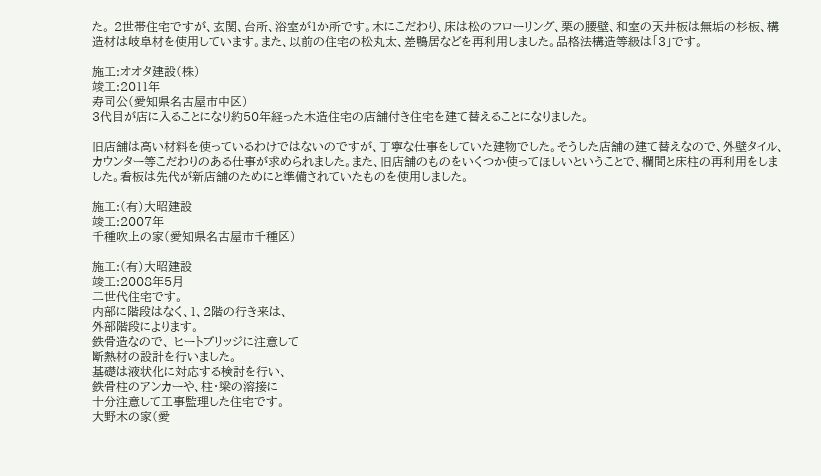た。 2世帯住宅ですが、玄関、台所、浴室が1か所です。木にこだわり、床は松のフローリング、栗の腰壁、和室の天井板は無垢の杉板、構造材は岐阜材を使用しています。また、以前の住宅の松丸太、差鴨居などを再利用しました。品格法構造等級は「3」です。

施工:オオタ建設(株)
竣工:2011年
寿司公(愛知県名古屋市中区)
3代目が店に入ることになり約50年経った木造住宅の店舗付き住宅を建て替えることになりました。

旧店舗は高い材料を使っているわけではないのですが、丁寧な仕事をしていた建物でした。そうした店舗の建て替えなので、外壁タイル、カウンター等こだわりのある仕事が求められました。また、旧店舗のものをいくつか使ってほしいということで、欄間と床柱の再利用をしました。看板は先代が新店舗のためにと準備されていたものを使用しました。

施工:(有)大昭建設
竣工:2007年
千種吹上の家(愛知県名古屋市千種区)

施工:(有)大昭建設
竣工:2008年5月
二世代住宅です。
内部に階段はなく、1、2階の行き来は、
外部階段によります。
鉄骨造なので、 ヒートブリッジに注意して
断熱材の設計を行いました。
基礎は液状化に対応する検討を行い、
鉄骨柱のアンカーや、柱・梁の溶接に
十分注意して工事監理した住宅です。
大野木の家(愛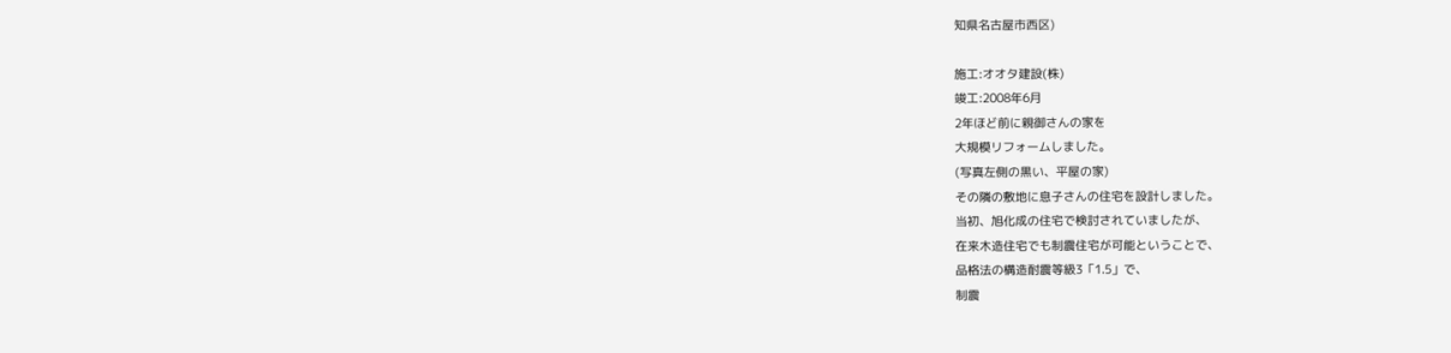知県名古屋市西区)

施工:オオタ建設(株)
竣工:2008年6月
2年ほど前に親御さんの家を
大規模リフォームしました。
(写真左側の黒い、平屋の家)
その隣の敷地に息子さんの住宅を設計しました。
当初、旭化成の住宅で検討されていましたが、
在来木造住宅でも制震住宅が可能ということで、
品格法の構造耐震等級3「1.5」で、
制震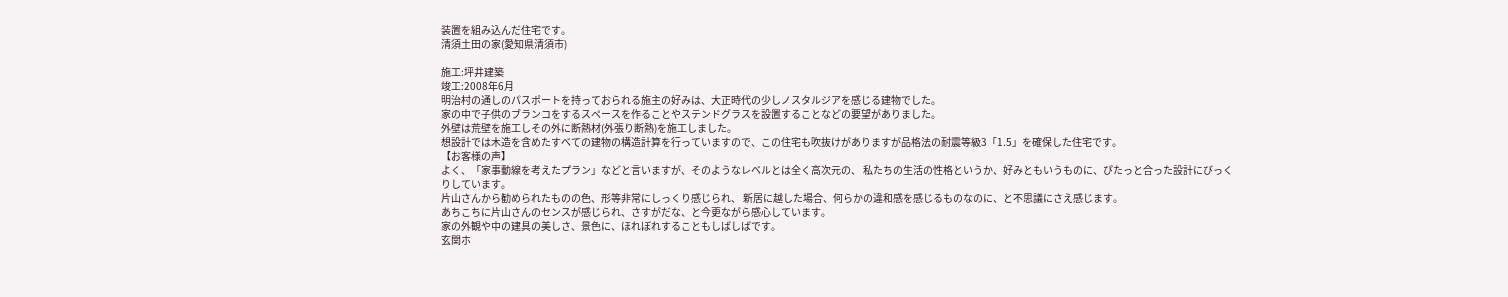装置を組み込んだ住宅です。
清須土田の家(愛知県清須市)

施工:坪井建築
竣工:2008年6月
明治村の通しのパスポートを持っておられる施主の好みは、大正時代の少しノスタルジアを感じる建物でした。
家の中で子供のブランコをするスペースを作ることやステンドグラスを設置することなどの要望がありました。
外壁は荒壁を施工しその外に断熱材(外張り断熱)を施工しました。
想設計では木造を含めたすべての建物の構造計算を行っていますので、この住宅も吹抜けがありますが品格法の耐震等級3「1.5」を確保した住宅です。
【お客様の声】
よく、「家事動線を考えたプラン」などと言いますが、そのようなレベルとは全く高次元の、 私たちの生活の性格というか、好みともいうものに、ぴたっと合った設計にびっくりしています。
片山さんから勧められたものの色、形等非常にしっくり感じられ、 新居に越した場合、何らかの違和感を感じるものなのに、と不思議にさえ感じます。
あちこちに片山さんのセンスが感じられ、さすがだな、と今更ながら感心しています。
家の外観や中の建具の美しさ、景色に、ほれぼれすることもしばしばです。
玄関ホ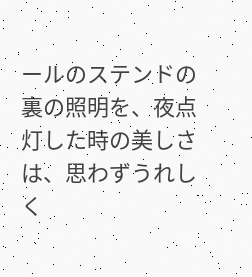ールのステンドの裏の照明を、夜点灯した時の美しさは、思わずうれしく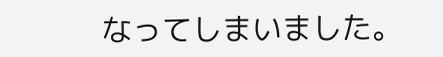なってしまいました。